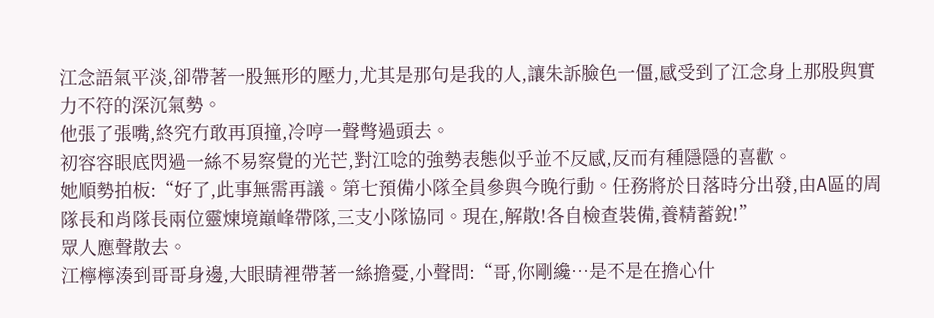江念語氣平淡,卻帶著一股無形的壓力,尤其是那句是我的人,讓朱訴臉色一僵,感受到了江念身上那股與實力不符的深沉氣勢。
他張了張嘴,終究冇敢再頂撞,冷哼一聲彆過頭去。
初容容眼底閃過一絲不易察覺的光芒,對江唸的強勢表態似乎並不反感,反而有種隱隱的喜歡。
她順勢拍板:“好了,此事無需再議。第七預備小隊全員參與今晚行動。任務將於日落時分出發,由A區的周隊長和肖隊長兩位靈煉境巔峰帶隊,三支小隊協同。現在,解散!各自檢查裝備,養精蓄銳!”
眾人應聲散去。
江檸檸湊到哥哥身邊,大眼睛裡帶著一絲擔憂,小聲問:“哥,你剛纔…是不是在擔心什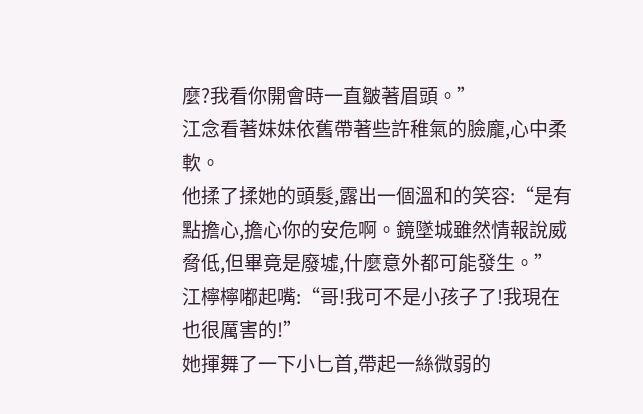麼?我看你開會時一直皺著眉頭。”
江念看著妹妹依舊帶著些許稚氣的臉龐,心中柔軟。
他揉了揉她的頭髮,露出一個溫和的笑容:“是有點擔心,擔心你的安危啊。鏡墜城雖然情報說威脅低,但畢竟是廢墟,什麼意外都可能發生。”
江檸檸嘟起嘴:“哥!我可不是小孩子了!我現在也很厲害的!”
她揮舞了一下小匕首,帶起一絲微弱的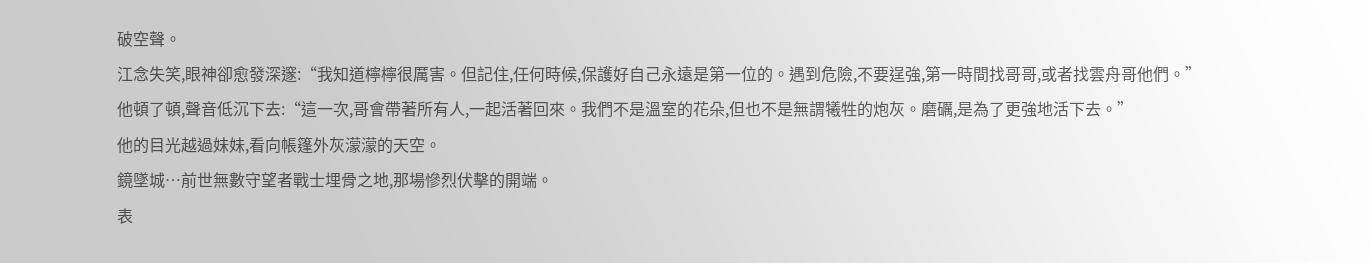破空聲。
江念失笑,眼神卻愈發深邃:“我知道檸檸很厲害。但記住,任何時候,保護好自己永遠是第一位的。遇到危險,不要逞強,第一時間找哥哥,或者找雲舟哥他們。”
他頓了頓,聲音低沉下去:“這一次,哥會帶著所有人,一起活著回來。我們不是溫室的花朵,但也不是無謂犧牲的炮灰。磨礪,是為了更強地活下去。”
他的目光越過妹妹,看向帳篷外灰濛濛的天空。
鏡墜城…前世無數守望者戰士埋骨之地,那場慘烈伏擊的開端。
表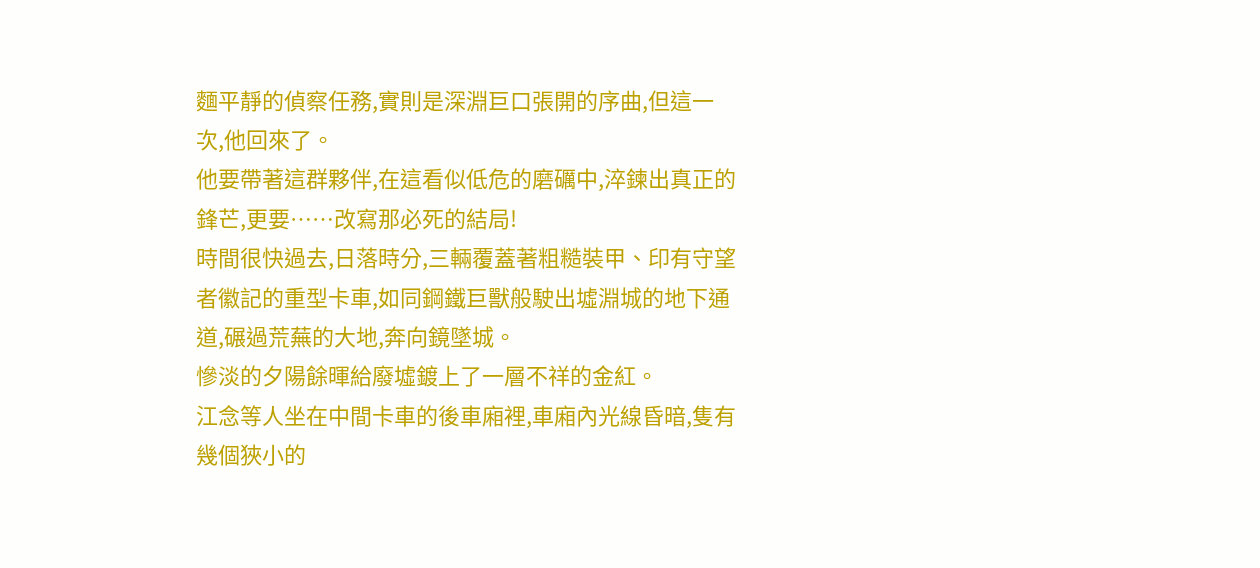麵平靜的偵察任務,實則是深淵巨口張開的序曲,但這一次,他回來了。
他要帶著這群夥伴,在這看似低危的磨礪中,淬鍊出真正的鋒芒,更要……改寫那必死的結局!
時間很快過去,日落時分,三輛覆蓋著粗糙裝甲、印有守望者徽記的重型卡車,如同鋼鐵巨獸般駛出墟淵城的地下通道,碾過荒蕪的大地,奔向鏡墜城。
慘淡的夕陽餘暉給廢墟鍍上了一層不祥的金紅。
江念等人坐在中間卡車的後車廂裡,車廂內光線昏暗,隻有幾個狹小的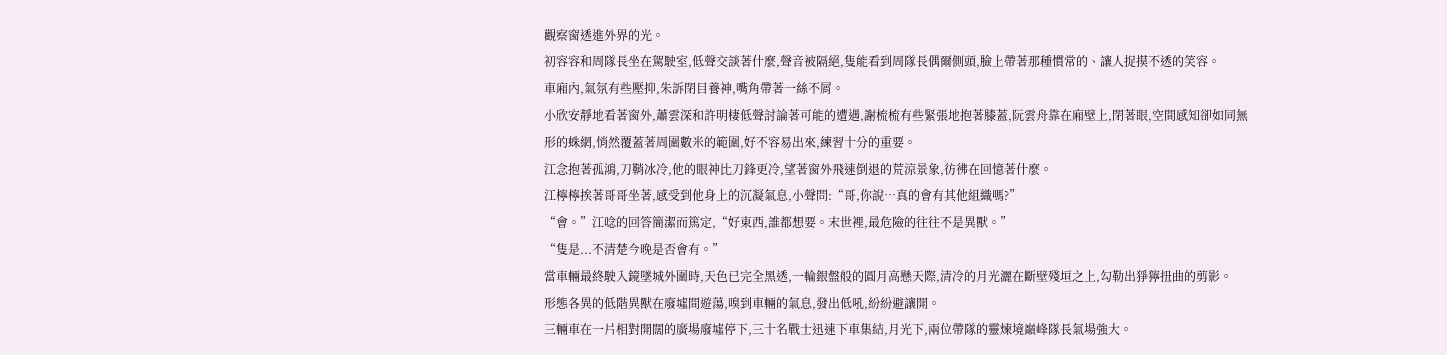觀察窗透進外界的光。
初容容和周隊長坐在駕駛室,低聲交談著什麼,聲音被隔絕,隻能看到周隊長偶爾側頭,臉上帶著那種慣常的、讓人捉摸不透的笑容。
車廂內,氣氛有些壓抑,朱訴閉目養神,嘴角帶著一絲不屑。
小欣安靜地看著窗外,蕭雲深和許明棲低聲討論著可能的遭遇,謝梳梳有些緊張地抱著膝蓋,阮雲舟靠在廂壁上,閉著眼,空間感知卻如同無形的蛛網,悄然覆蓋著周圍數米的範圍,好不容易出來,練習十分的重要。
江念抱著孤鴻,刀鞘冰冷,他的眼神比刀鋒更冷,望著窗外飛速倒退的荒涼景象,彷彿在回憶著什麼。
江檸檸挨著哥哥坐著,感受到他身上的沉凝氣息,小聲問:“哥,你說…真的會有其他組織嗎?”
“會。”江唸的回答簡潔而篤定,“好東西,誰都想要。末世裡,最危險的往往不是異獸。”
“隻是...不清楚今晚是否會有。”
當車輛最終駛入鏡墜城外圍時,天色已完全黑透,一輪銀盤般的圓月高懸天際,清冷的月光灑在斷壁殘垣之上,勾勒出猙獰扭曲的剪影。
形態各異的低階異獸在廢墟間遊蕩,嗅到車輛的氣息,發出低吼,紛紛避讓開。
三輛車在一片相對開闊的廣場廢墟停下,三十名戰士迅速下車集結,月光下,兩位帶隊的靈煉境巔峰隊長氣場強大。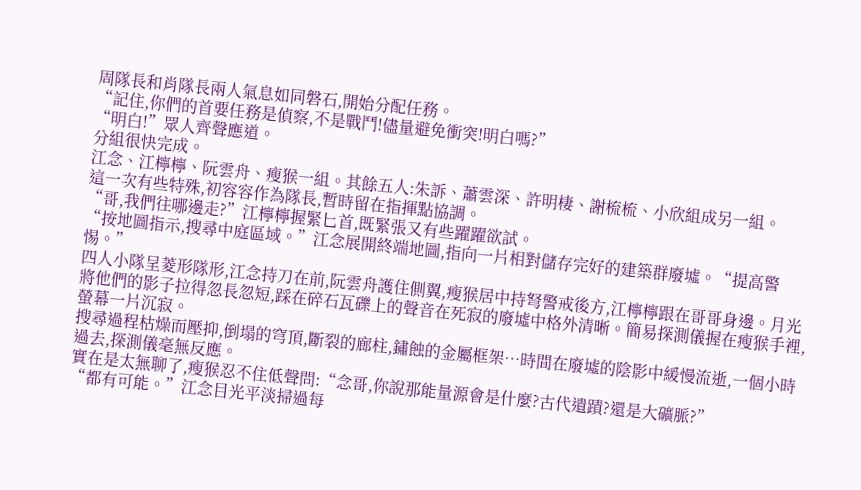周隊長和肖隊長兩人氣息如同磐石,開始分配任務。
“記住,你們的首要任務是偵察,不是戰鬥!儘量避免衝突!明白嗎?”
“明白!”眾人齊聲應道。
分組很快完成。
江念、江檸檸、阮雲舟、瘦猴一組。其餘五人:朱訴、蕭雲深、許明棲、謝梳梳、小欣組成另一組。
這一次有些特殊,初容容作為隊長,暫時留在指揮點協調。
“哥,我們往哪邊走?”江檸檸握緊匕首,既緊張又有些躍躍欲試。
“按地圖指示,搜尋中庭區域。”江念展開終端地圖,指向一片相對儲存完好的建築群廢墟。“提高警惕。”
四人小隊呈菱形隊形,江念持刀在前,阮雲舟護住側翼,瘦猴居中持弩警戒後方,江檸檸跟在哥哥身邊。月光將他們的影子拉得忽長忽短,踩在碎石瓦礫上的聲音在死寂的廢墟中格外清晰。簡易探測儀握在瘦猴手裡,螢幕一片沉寂。
搜尋過程枯燥而壓抑,倒塌的穹頂,斷裂的廊柱,鏽蝕的金屬框架…時間在廢墟的陰影中緩慢流逝,一個小時過去,探測儀毫無反應。
實在是太無聊了,瘦猴忍不住低聲問:“念哥,你說那能量源會是什麼?古代遺蹟?還是大礦脈?”
“都有可能。”江念目光平淡掃過每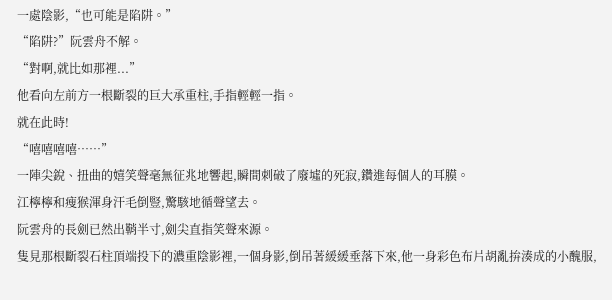一處陰影,“也可能是陷阱。”
“陷阱?”阮雲舟不解。
“對啊,就比如那裡...”
他看向左前方一根斷裂的巨大承重柱,手指輕輕一指。
就在此時!
“嘻嘻嘻嘻……”
一陣尖銳、扭曲的嬉笑聲毫無征兆地響起,瞬間刺破了廢墟的死寂,鑽進每個人的耳膜。
江檸檸和瘦猴渾身汗毛倒豎,驚駭地循聲望去。
阮雲舟的長劍已然出鞘半寸,劍尖直指笑聲來源。
隻見那根斷裂石柱頂端投下的濃重陰影裡,一個身影,倒吊著緩緩垂落下來,他一身彩色布片胡亂拚湊成的小醜服,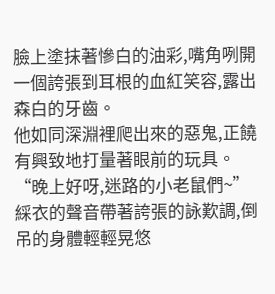臉上塗抹著慘白的油彩,嘴角咧開一個誇張到耳根的血紅笑容,露出森白的牙齒。
他如同深淵裡爬出來的惡鬼,正饒有興致地打量著眼前的玩具。
“晚上好呀,迷路的小老鼠們~”
綵衣的聲音帶著誇張的詠歎調,倒吊的身體輕輕晃悠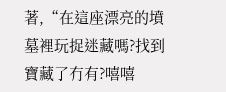著,“在這座漂亮的墳墓裡玩捉迷藏嗎?找到寶藏了冇有?嘻嘻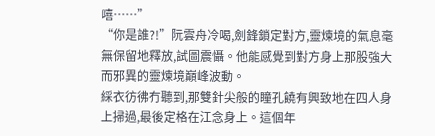嘻……”
“你是誰?!”阮雲舟冷喝,劍鋒鎖定對方,靈煉境的氣息毫無保留地釋放,試圖震懾。他能感覺到對方身上那股強大而邪異的靈煉境巔峰波動。
綵衣彷彿冇聽到,那雙針尖般的瞳孔饒有興致地在四人身上掃過,最後定格在江念身上。這個年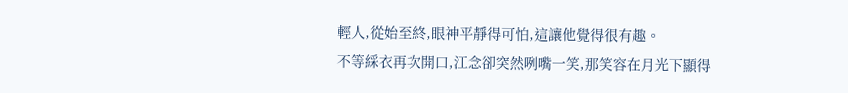輕人,從始至終,眼神平靜得可怕,這讓他覺得很有趣。
不等綵衣再次開口,江念卻突然咧嘴一笑,那笑容在月光下顯得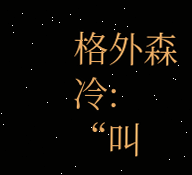格外森冷:
“叫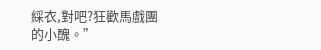綵衣,對吧?狂歡馬戲團的小醜。”